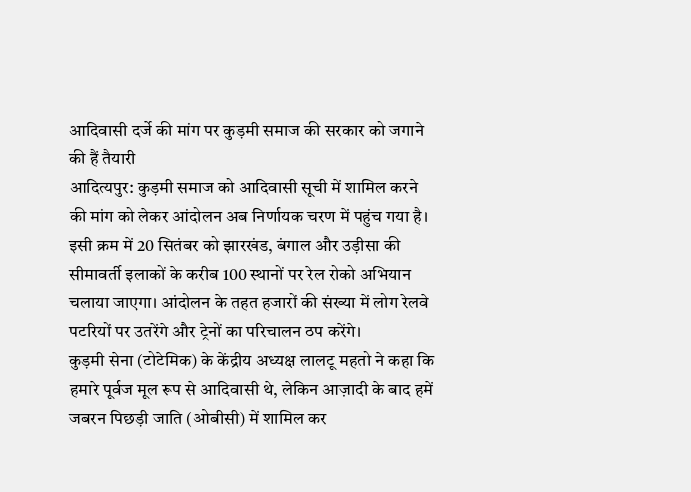आदिवासी दर्जे की मांग पर कुड़मी समाज की सरकार को जगाने की हैं तैयारी
आदित्यपुर: कुड़मी समाज को आदिवासी सूची में शामिल करने की मांग को लेकर आंदोलन अब निर्णायक चरण में पहुंच गया है। इसी क्रम में 20 सितंबर को झारखंड, बंगाल और उड़ीसा की सीमावर्ती इलाकों के करीब 100 स्थानों पर रेल रोको अभियान चलाया जाएगा। आंदोलन के तहत हजारों की संख्या में लोग रेलवे पटरियों पर उतरेंगे और ट्रेनों का परिचालन ठप करेंगे।
कुड़मी सेना (टोटेमिक) के केंद्रीय अध्यक्ष लालटू महतो ने कहा कि हमारे पूर्वज मूल रूप से आदिवासी थे, लेकिन आज़ादी के बाद हमें जबरन पिछड़ी जाति (ओबीसी) में शामिल कर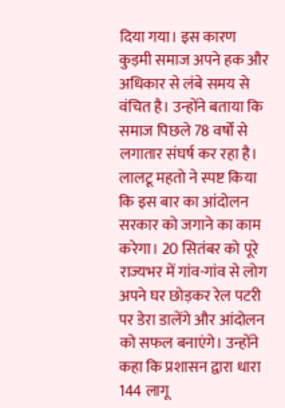दिया गया। इस कारण कुड़मी समाज अपने हक और अधिकार से लंबे समय से वंचित है। उन्होंने बताया कि समाज पिछले 78 वर्षों से लगातार संघर्ष कर रहा है।
लालटू महतो ने स्पष्ट किया कि इस बार का आंदोलन सरकार को जगाने का काम करेगा। 20 सितंबर को पूरे राज्यभर में गांव-गांव से लोग अपने घर छोड़कर रेल पटरी पर डेरा डालेंगे और आंदोलन को सफल बनाएंगे। उन्होंने कहा कि प्रशासन द्वारा धारा 144 लागू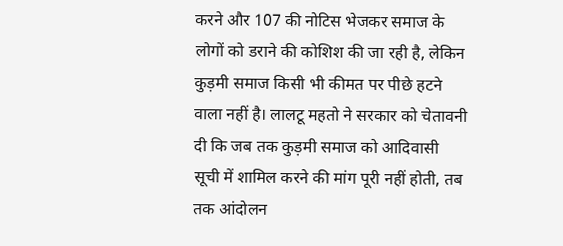करने और 107 की नोटिस भेजकर समाज के लोगों को डराने की कोशिश की जा रही है, लेकिन कुड़मी समाज किसी भी कीमत पर पीछे हटने वाला नहीं है। लालटू महतो ने सरकार को चेतावनी दी कि जब तक कुड़मी समाज को आदिवासी सूची में शामिल करने की मांग पूरी नहीं होती, तब तक आंदोलन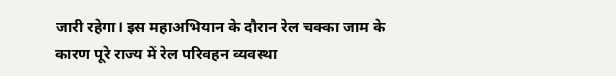जारी रहेगा। इस महाअभियान के दौरान रेल चक्का जाम के कारण पूरे राज्य में रेल परिवहन व्यवस्था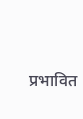प्रभावित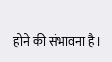होने की संभावना है।